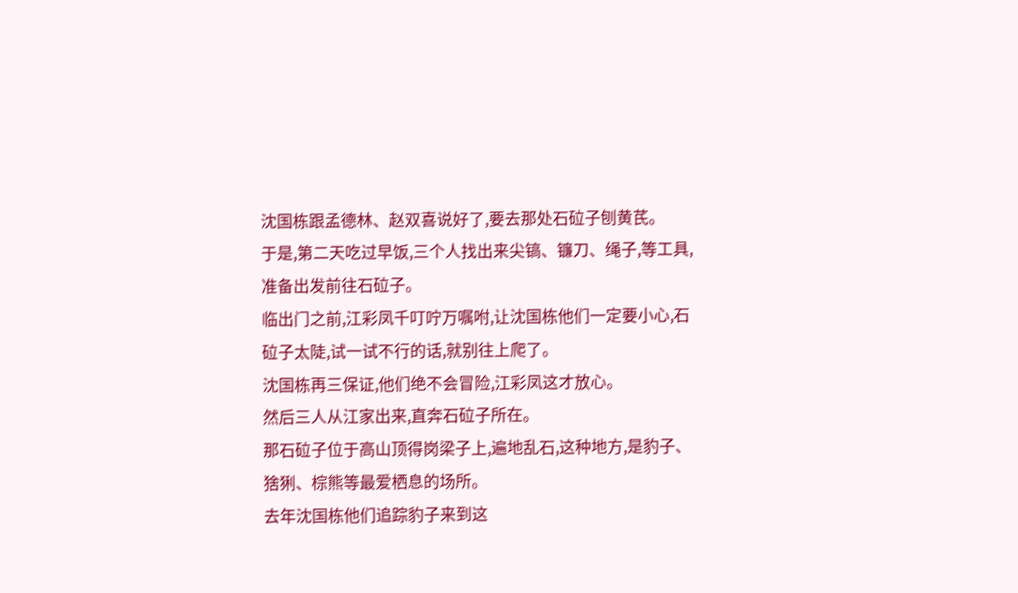沈国栋跟孟德林、赵双喜说好了,要去那处石砬子刨黄芪。
于是,第二天吃过早饭,三个人找出来尖镐、镰刀、绳子,等工具,准备出发前往石砬子。
临出门之前,江彩凤千叮咛万嘱咐,让沈国栋他们一定要小心,石砬子太陡,试一试不行的话,就别往上爬了。
沈国栋再三保证,他们绝不会冒险,江彩凤这才放心。
然后三人从江家出来,直奔石砬子所在。
那石砬子位于高山顶得岗梁子上,遍地乱石,这种地方,是豹子、猞猁、棕熊等最爱栖息的场所。
去年沈国栋他们追踪豹子来到这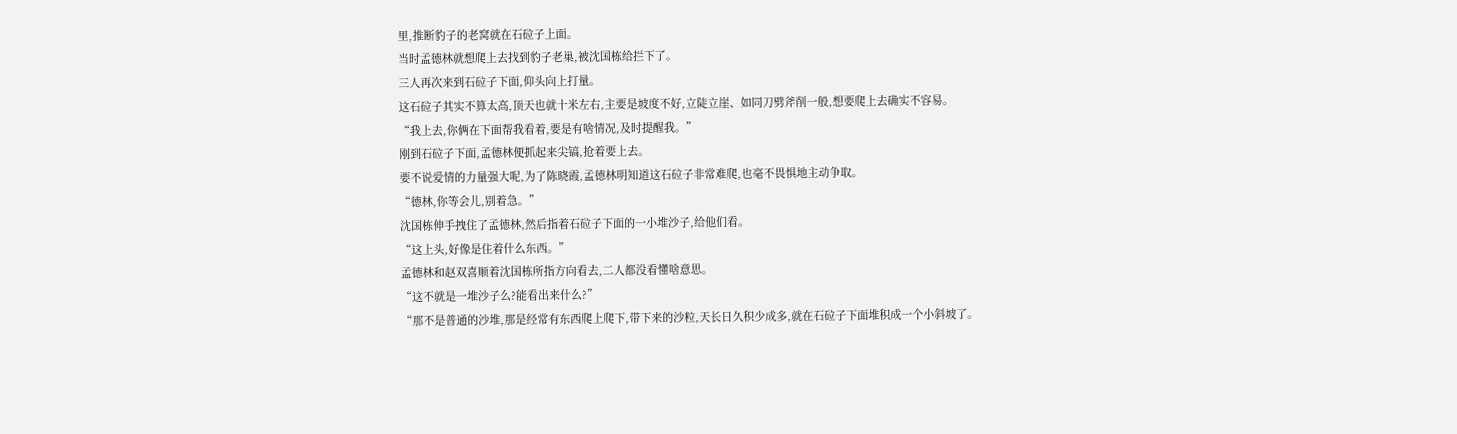里,推断豹子的老窝就在石砬子上面。
当时孟德林就想爬上去找到豹子老巢,被沈国栋给拦下了。
三人再次来到石砬子下面,仰头向上打量。
这石砬子其实不算太高,顶天也就十米左右,主要是坡度不好,立陡立崖、如同刀劈斧削一般,想要爬上去确实不容易。
“我上去,你俩在下面帮我看着,要是有啥情况,及时提醒我。”
刚到石砬子下面,孟德林便抓起来尖镐,抢着要上去。
要不说爱情的力量强大呢,为了陈晓霞,孟德林明知道这石砬子非常难爬,也毫不畏惧地主动争取。
“德林,你等会儿,别着急。”
沈国栋伸手拽住了孟德林,然后指着石砬子下面的一小堆沙子,给他们看。
“这上头,好像是住着什么东西。”
孟德林和赵双喜顺着沈国栋所指方向看去,二人都没看懂啥意思。
“这不就是一堆沙子么?能看出来什么?”
“那不是普通的沙堆,那是经常有东西爬上爬下,带下来的沙粒,天长日久积少成多,就在石砬子下面堆积成一个小斜坡了。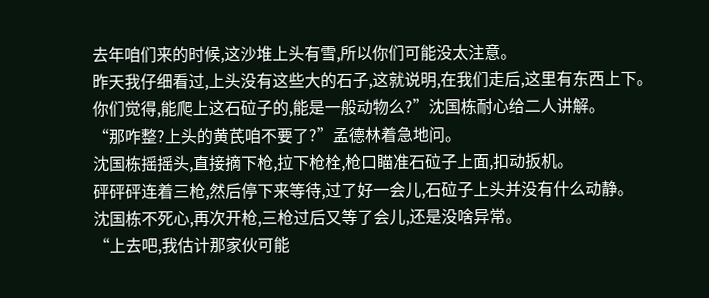去年咱们来的时候,这沙堆上头有雪,所以你们可能没太注意。
昨天我仔细看过,上头没有这些大的石子,这就说明,在我们走后,这里有东西上下。
你们觉得,能爬上这石砬子的,能是一般动物么?”沈国栋耐心给二人讲解。
“那咋整?上头的黄芪咱不要了?”孟德林着急地问。
沈国栋摇摇头,直接摘下枪,拉下枪栓,枪口瞄准石砬子上面,扣动扳机。
砰砰砰连着三枪,然后停下来等待,过了好一会儿,石砬子上头并没有什么动静。
沈国栋不死心,再次开枪,三枪过后又等了会儿,还是没啥异常。
“上去吧,我估计那家伙可能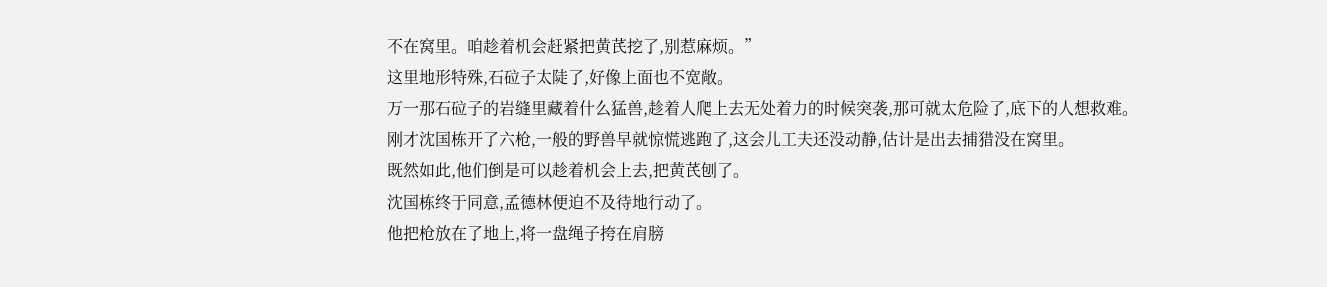不在窝里。咱趁着机会赶紧把黄芪挖了,别惹麻烦。”
这里地形特殊,石砬子太陡了,好像上面也不宽敞。
万一那石砬子的岩缝里藏着什么猛兽,趁着人爬上去无处着力的时候突袭,那可就太危险了,底下的人想救难。
刚才沈国栋开了六枪,一般的野兽早就惊慌逃跑了,这会儿工夫还没动静,估计是出去捕猎没在窝里。
既然如此,他们倒是可以趁着机会上去,把黄芪刨了。
沈国栋终于同意,孟德林便迫不及待地行动了。
他把枪放在了地上,将一盘绳子挎在肩膀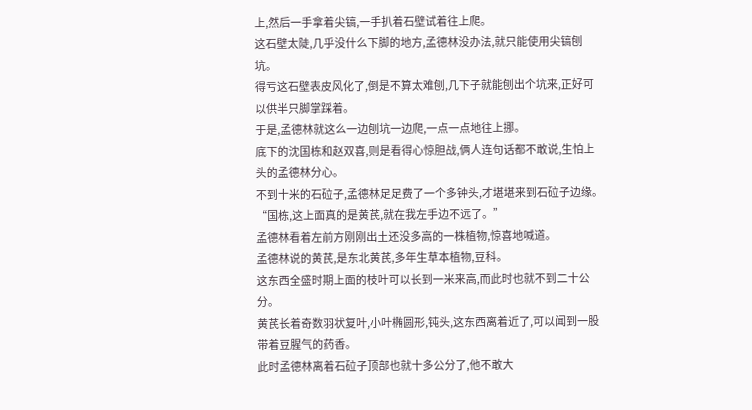上,然后一手拿着尖镐,一手扒着石壁试着往上爬。
这石壁太陡,几乎没什么下脚的地方,孟德林没办法,就只能使用尖镐刨坑。
得亏这石壁表皮风化了,倒是不算太难刨,几下子就能刨出个坑来,正好可以供半只脚掌踩着。
于是,孟德林就这么一边刨坑一边爬,一点一点地往上挪。
底下的沈国栋和赵双喜,则是看得心惊胆战,俩人连句话都不敢说,生怕上头的孟德林分心。
不到十米的石砬子,孟德林足足费了一个多钟头,才堪堪来到石砬子边缘。
“国栋,这上面真的是黄芪,就在我左手边不远了。”
孟德林看着左前方刚刚出土还没多高的一株植物,惊喜地喊道。
孟德林说的黄芪,是东北黄芪,多年生草本植物,豆科。
这东西全盛时期上面的枝叶可以长到一米来高,而此时也就不到二十公分。
黄芪长着奇数羽状复叶,小叶椭圆形,钝头,这东西离着近了,可以闻到一股带着豆腥气的药香。
此时孟德林离着石砬子顶部也就十多公分了,他不敢大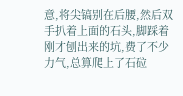意,将尖镐别在后腰,然后双手扒着上面的石头,脚踩着刚才刨出来的坑,费了不少力气,总算爬上了石砬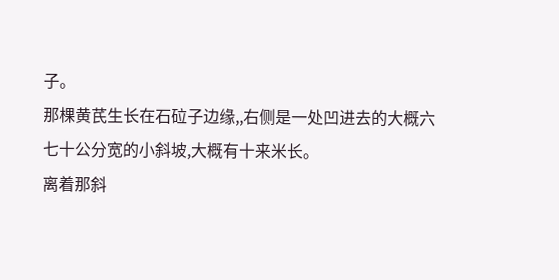子。
那棵黄芪生长在石砬子边缘,,右侧是一处凹进去的大概六七十公分宽的小斜坡,大概有十来米长。
离着那斜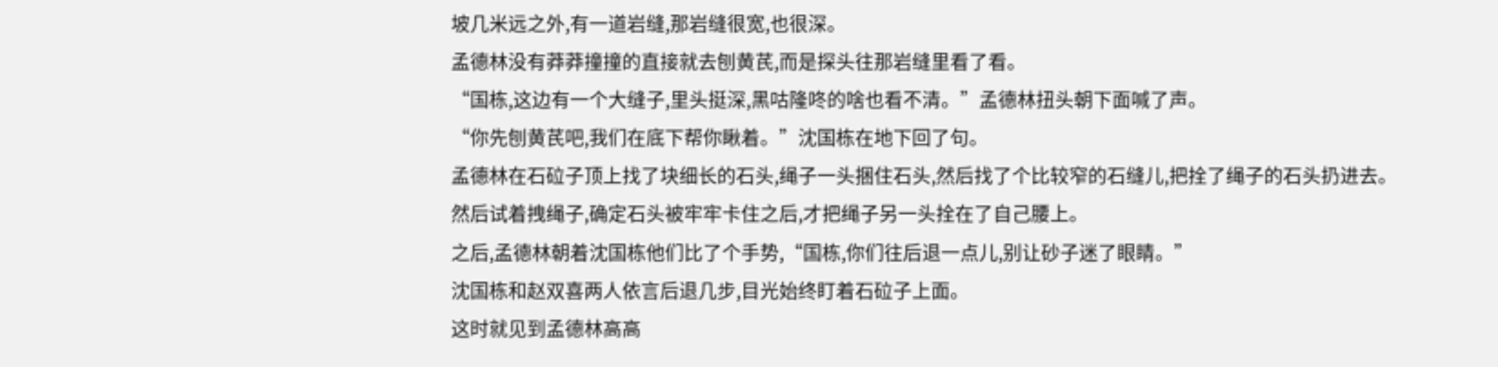坡几米远之外,有一道岩缝,那岩缝很宽,也很深。
孟德林没有莽莽撞撞的直接就去刨黄芪,而是探头往那岩缝里看了看。
“国栋,这边有一个大缝子,里头挺深,黑咕隆咚的啥也看不清。”孟德林扭头朝下面喊了声。
“你先刨黄芪吧,我们在底下帮你瞅着。”沈国栋在地下回了句。
孟德林在石砬子顶上找了块细长的石头,绳子一头捆住石头,然后找了个比较窄的石缝儿,把拴了绳子的石头扔进去。
然后试着拽绳子,确定石头被牢牢卡住之后,才把绳子另一头拴在了自己腰上。
之后,孟德林朝着沈国栋他们比了个手势,“国栋,你们往后退一点儿,别让砂子迷了眼睛。”
沈国栋和赵双喜两人依言后退几步,目光始终盯着石砬子上面。
这时就见到孟德林高高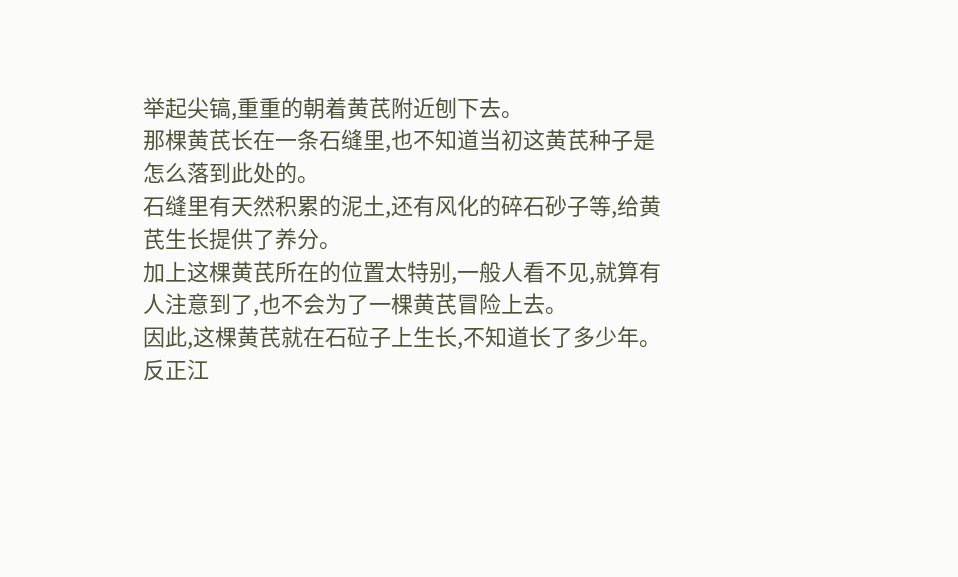举起尖镐,重重的朝着黄芪附近刨下去。
那棵黄芪长在一条石缝里,也不知道当初这黄芪种子是怎么落到此处的。
石缝里有天然积累的泥土,还有风化的碎石砂子等,给黄芪生长提供了养分。
加上这棵黄芪所在的位置太特别,一般人看不见,就算有人注意到了,也不会为了一棵黄芪冒险上去。
因此,这棵黄芪就在石砬子上生长,不知道长了多少年。
反正江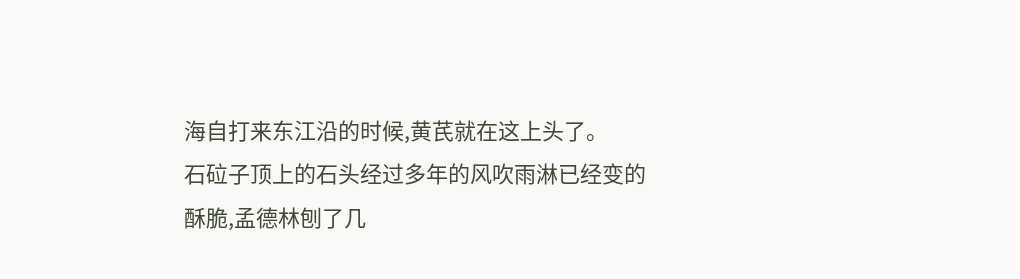海自打来东江沿的时候,黄芪就在这上头了。
石砬子顶上的石头经过多年的风吹雨淋已经变的酥脆,孟德林刨了几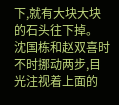下,就有大块大块的石头往下掉。
沈国栋和赵双喜时不时挪动两步,目光注视着上面的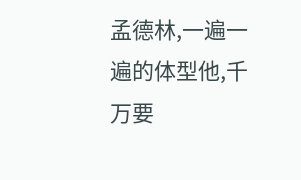孟德林,一遍一遍的体型他,千万要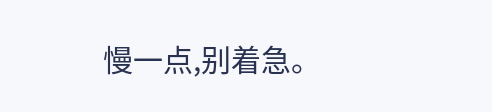慢一点,别着急。